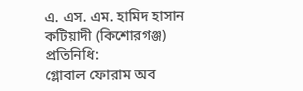এ. এস. এম. হামিদ হাসান
কটিয়াদী (কিশোরগঞ্জ) প্রতিনিধি:
গ্লোবাল ফোরাম অব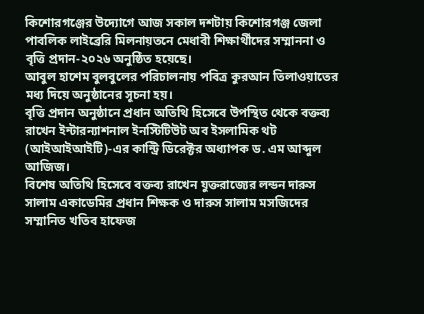কিশোরগঞ্জের উদ্যোগে আজ সকাল দশটায় কিশোরগঞ্জ জেলা পাবলিক লাইব্রেরি মিলনায়তনে মেধাবী শিক্ষার্থীদের সম্মাননা ও বৃত্তি প্রদান-২০২৬ অনুষ্ঠিত হয়েছে।
আবুল হাশেম বুলবুলের পরিচালনায় পবিত্র কুরআন তিলাওয়াতের মধ্য দিয়ে অনুষ্ঠানের সূচনা হয়।
বৃত্তি প্রদান অনুষ্ঠানে প্রধান অতিথি হিসেবে উপস্থিত থেকে বক্তব্য রাখেন ইন্টারন্যাশনাল ইনস্টিটিউট অব ইসলামিক থট (আইআইআইটি)-এর কান্ট্রি ডিরেক্টর অধ্যাপক ড. এম আব্দুল আজিজ।
বিশেষ অতিথি হিসেবে বক্তব্য রাখেন যুক্তরাজ্যের লন্ডন দারুস সালাম একাডেমির প্রধান শিক্ষক ও দারুস সালাম মসজিদের সম্মানিত খতিব হাফেজ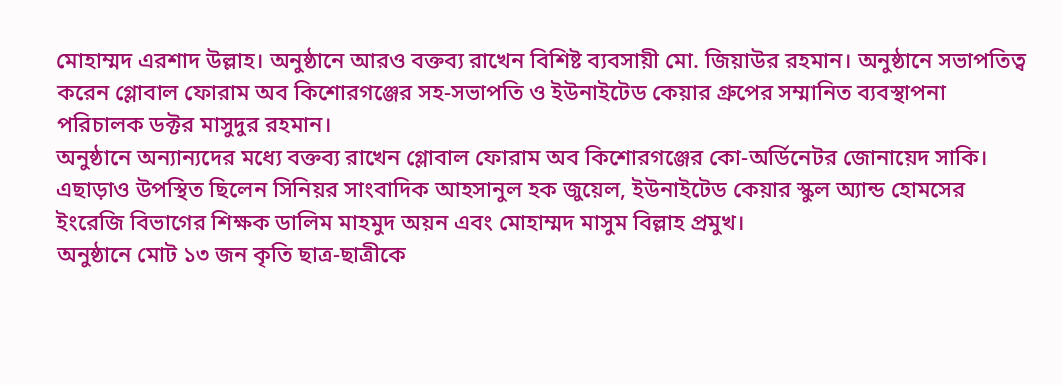মোহাম্মদ এরশাদ উল্লাহ। অনুষ্ঠানে আরও বক্তব্য রাখেন বিশিষ্ট ব্যবসায়ী মো. জিয়াউর রহমান। অনুষ্ঠানে সভাপতিত্ব করেন গ্লোবাল ফোরাম অব কিশোরগঞ্জের সহ-সভাপতি ও ইউনাইটেড কেয়ার গ্রুপের সম্মানিত ব্যবস্থাপনা পরিচালক ডক্টর মাসুদুর রহমান।
অনুষ্ঠানে অন্যান্যদের মধ্যে বক্তব্য রাখেন গ্লোবাল ফোরাম অব কিশোরগঞ্জের কো-অর্ডিনেটর জোনায়েদ সাকি।
এছাড়াও উপস্থিত ছিলেন সিনিয়র সাংবাদিক আহসানুল হক জুয়েল, ইউনাইটেড কেয়ার স্কুল অ্যান্ড হোমসের ইংরেজি বিভাগের শিক্ষক ডালিম মাহমুদ অয়ন এবং মোহাম্মদ মাসুম বিল্লাহ প্রমুখ।
অনুষ্ঠানে মোট ১৩ জন কৃতি ছাত্র-ছাত্রীকে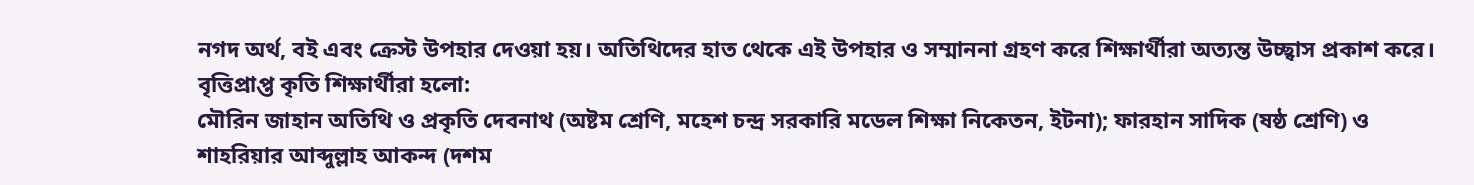নগদ অর্থ, বই এবং ক্রেস্ট উপহার দেওয়া হয়। অতিথিদের হাত থেকে এই উপহার ও সম্মাননা গ্রহণ করে শিক্ষার্থীরা অত্যন্ত উচ্ছ্বাস প্রকাশ করে।
বৃত্তিপ্রাপ্ত কৃতি শিক্ষার্থীরা হলো:
মৌরিন জাহান অতিথি ও প্রকৃতি দেবনাথ (অষ্টম শ্রেণি, মহেশ চন্দ্র সরকারি মডেল শিক্ষা নিকেতন, ইটনা); ফারহান সাদিক (ষষ্ঠ শ্রেণি) ও শাহরিয়ার আব্দুল্লাহ আকন্দ (দশম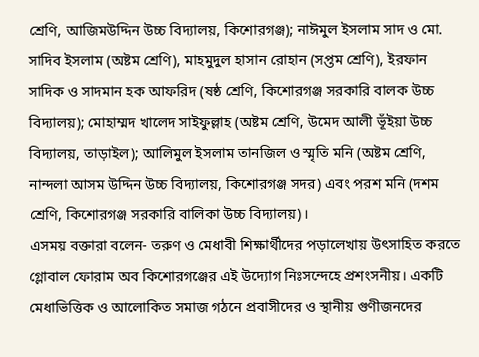শ্রেণি, আজিমউদ্দিন উচ্চ বিদ্যালয়, কিশোরগঞ্জ); নাঈমুল ইসলাম সাদ ও মো. সাদিব ইসলাম (অষ্টম শ্রেণি), মাহমুদুল হাসান রোহান (সপ্তম শ্রেণি), ইরফান সাদিক ও সাদমান হক আফরিদ (ষষ্ঠ শ্রেণি, কিশোরগঞ্জ সরকারি বালক উচ্চ বিদ্যালয়); মোহাম্মদ খালেদ সাইফুল্লাহ (অষ্টম শ্রেণি, উমেদ আলী ভূঁইয়া উচ্চ বিদ্যালয়, তাড়াইল); আলিমুল ইসলাম তানজিল ও স্মৃতি মনি (অষ্টম শ্রেণি, নান্দলা আসম উদ্দিন উচ্চ বিদ্যালয়, কিশোরগঞ্জ সদর) এবং পরশ মনি (দশম শ্রেণি, কিশোরগঞ্জ সরকারি বালিকা উচ্চ বিদ্যালয়)।
এসময় বক্তারা বলেন- তরুণ ও মেধাবী শিক্ষার্থীদের পড়ালেখায় উৎসাহিত করতে গ্লোবাল ফোরাম অব কিশোরগঞ্জের এই উদ্যোগ নিঃসন্দেহে প্রশংসনীয়। একটি মেধাভিত্তিক ও আলোকিত সমাজ গঠনে প্রবাসীদের ও স্থানীয় গুণীজনদের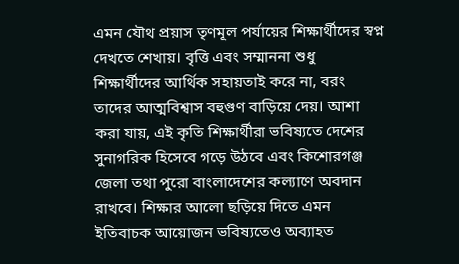এমন যৌথ প্রয়াস তৃণমূল পর্যায়ের শিক্ষার্থীদের স্বপ্ন দেখতে শেখায়। বৃত্তি এবং সম্মাননা শুধু শিক্ষার্থীদের আর্থিক সহায়তাই করে না, বরং তাদের আত্মবিশ্বাস বহুগুণ বাড়িয়ে দেয়। আশা করা যায়, এই কৃতি শিক্ষার্থীরা ভবিষ্যতে দেশের সুনাগরিক হিসেবে গড়ে উঠবে এবং কিশোরগঞ্জ জেলা তথা পুরো বাংলাদেশের কল্যাণে অবদান রাখবে। শিক্ষার আলো ছড়িয়ে দিতে এমন ইতিবাচক আয়োজন ভবিষ্যতেও অব্যাহত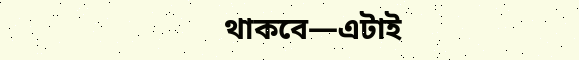থাকবে—এটাই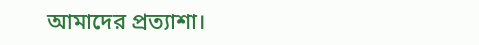আমাদের প্রত্যাশা।